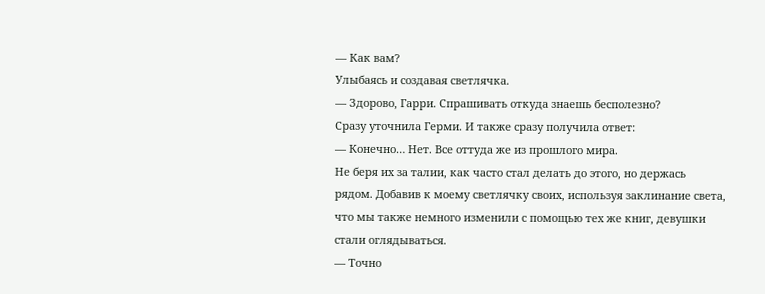— Как вам?
Улыбаясь и создавая светлячка.
— Здорово, Гарри. Спрашивать откуда знаешь бесполезно?
Сразу уточнила Герми. И также сразу получила ответ:
— Конечно… Нет. Все оттуда же из прошлого мира.
Не беря их за талии, как часто стал делать до этого, но держась рядом. Добавив к моему светлячку своих, используя заклинание света, что мы также немного изменили с помощью тех же книг, девушки стали оглядываться.
— Точно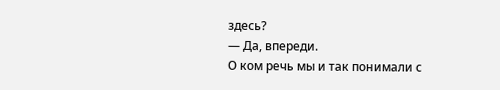здесь?
— Да, впереди.
О ком речь мы и так понимали с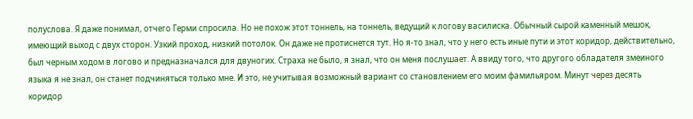полуслова. Я даже понимал, отчего Герми спросила. Но не похож этот тоннель, на тоннель, ведущий к логову василиска. Обычный сырой каменный мешок, имеющий выход с двух сторон. Узкий проход, низкий потолок. Он даже не протиснется тут. Но я-то знал, что у него есть иные пути и этот коридор, действительно, был черным ходом в логово и предназначался для двуногих. Страха не было, я знал, что он меня послушает. А ввиду того, что другого обладателя змеиного языка я не знал, он станет подчиняться только мне. И это, не учитывая возможный вариант со становлением его моим фамильяром. Минут через десять коридор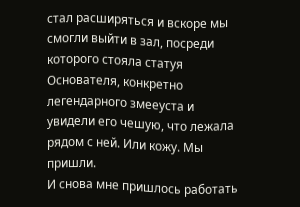стал расширяться и вскоре мы смогли выйти в зал, посреди которого стояла статуя Основателя, конкретно легендарного змееуста и увидели его чешую, что лежала рядом с ней. Или кожу. Мы пришли.
И снова мне пришлось работать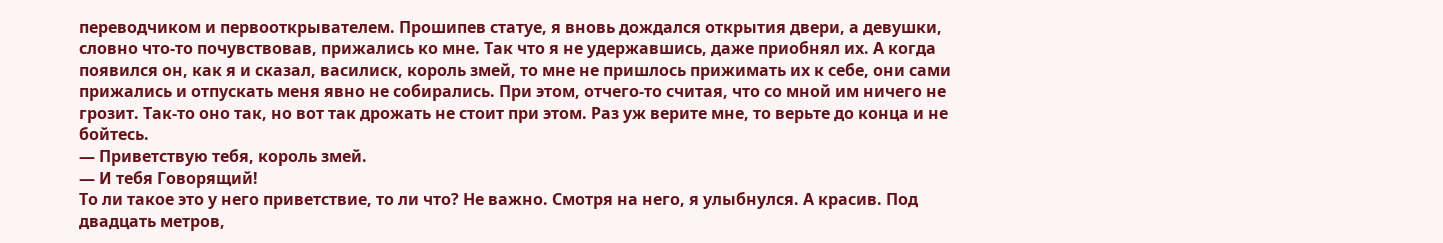переводчиком и первооткрывателем. Прошипев статуе, я вновь дождался открытия двери, а девушки, словно что-то почувствовав, прижались ко мне. Так что я не удержавшись, даже приобнял их. А когда появился он, как я и сказал, василиск, король змей, то мне не пришлось прижимать их к себе, они сами прижались и отпускать меня явно не собирались. При этом, отчего-то считая, что со мной им ничего не грозит. Так-то оно так, но вот так дрожать не стоит при этом. Раз уж верите мне, то верьте до конца и не бойтесь.
— Приветствую тебя, король змей.
— И тебя Говорящий!
То ли такое это у него приветствие, то ли что? Не важно. Смотря на него, я улыбнулся. А красив. Под двадцать метров,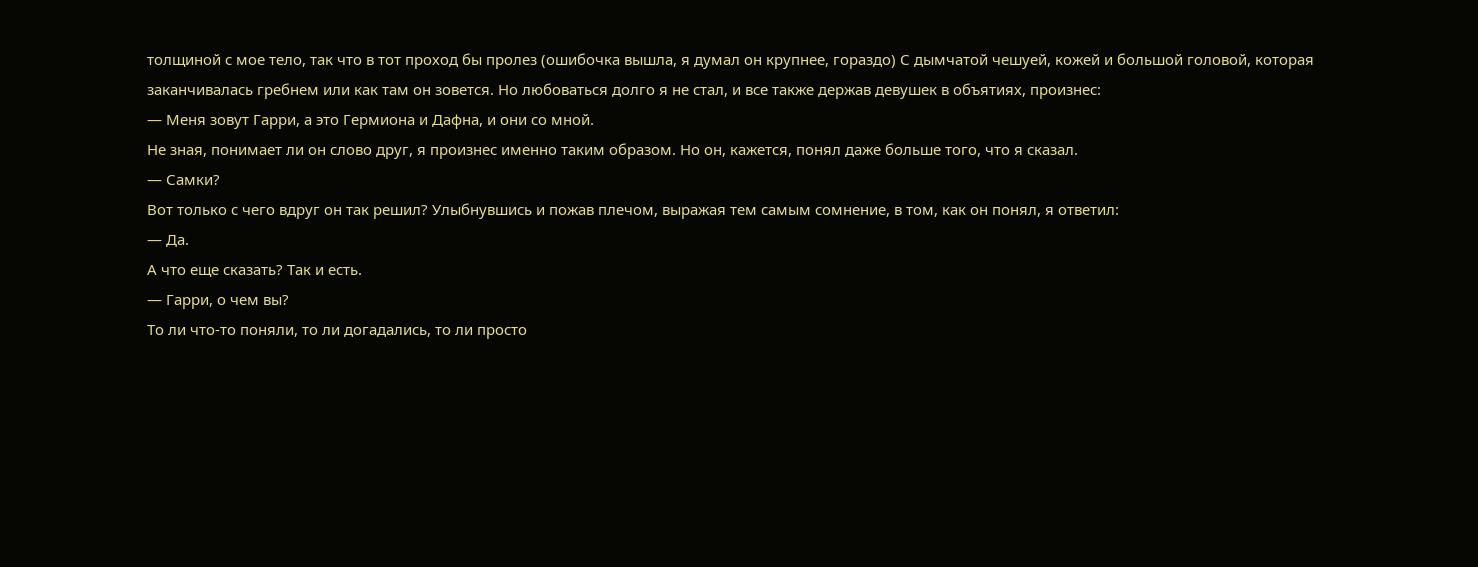толщиной с мое тело, так что в тот проход бы пролез (ошибочка вышла, я думал он крупнее, гораздо) С дымчатой чешуей, кожей и большой головой, которая заканчивалась гребнем или как там он зовется. Но любоваться долго я не стал, и все также держав девушек в объятиях, произнес:
— Меня зовут Гарри, а это Гермиона и Дафна, и они со мной.
Не зная, понимает ли он слово друг, я произнес именно таким образом. Но он, кажется, понял даже больше того, что я сказал.
— Самки?
Вот только с чего вдруг он так решил? Улыбнувшись и пожав плечом, выражая тем самым сомнение, в том, как он понял, я ответил:
— Да.
А что еще сказать? Так и есть.
— Гарри, о чем вы?
То ли что-то поняли, то ли догадались, то ли просто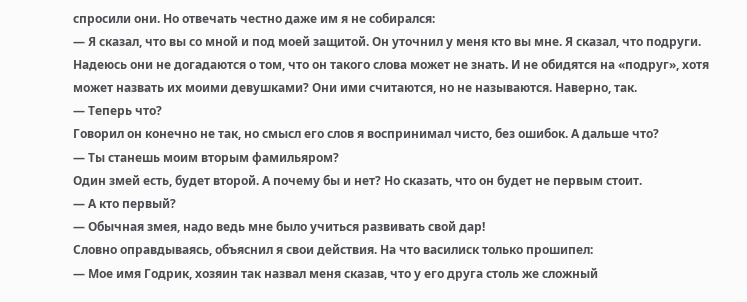спросили они. Но отвечать честно даже им я не собирался:
— Я сказал, что вы со мной и под моей защитой. Он уточнил у меня кто вы мне. Я сказал, что подруги.
Надеюсь они не догадаются о том, что он такого слова может не знать. И не обидятся на «подруг», хотя может назвать их моими девушками? Они ими считаются, но не называются. Наверно, так.
— Теперь что?
Говорил он конечно не так, но смысл его слов я воспринимал чисто, без ошибок. А дальше что?
— Ты станешь моим вторым фамильяром?
Один змей есть, будет второй. А почему бы и нет? Но сказать, что он будет не первым стоит.
— А кто первый?
— Обычная змея, надо ведь мне было учиться развивать свой дар!
Словно оправдываясь, объяснил я свои действия. На что василиск только прошипел:
— Мое имя Годрик, хозяин так назвал меня сказав, что у его друга столь же сложный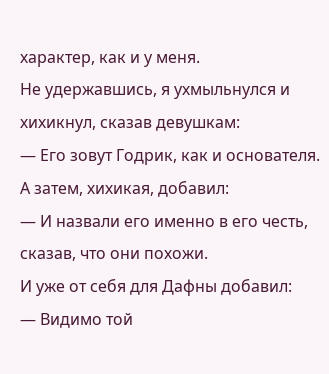характер, как и у меня.
Не удержавшись, я ухмыльнулся и хихикнул, сказав девушкам:
— Его зовут Годрик, как и основателя.
А затем, хихикая, добавил:
— И назвали его именно в его честь, сказав, что они похожи.
И уже от себя для Дафны добавил:
— Видимо той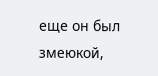еще он был змеюкой,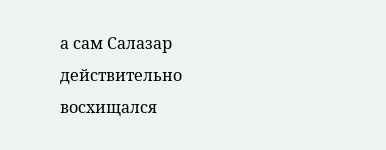а сам Салазар действительно восхищался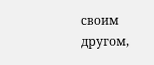своим другом,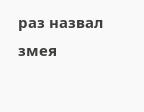раз назвал змея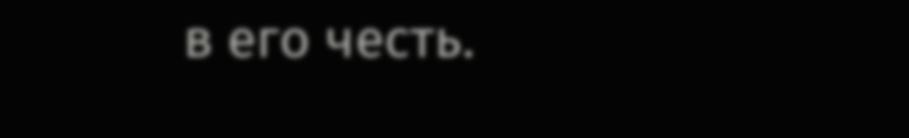в его честь.